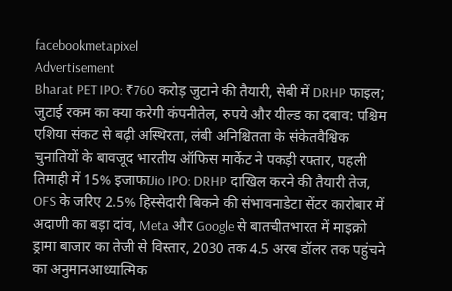facebookmetapixel
Advertisement
Bharat PET IPO: ₹760 करोड़ जुटाने की तैयारी, सेबी में DRHP फाइल; जुटाई रकम का क्या करेगी कंपनीतेल, रुपये और यील्ड का दबाव: पश्चिम एशिया संकट से बढ़ी अस्थिरता, लंबी अनिश्चितता के संकेतवैश्विक चुनातियों के बावजूद भारतीय ऑफिस मार्केट ने पकड़ी रफ्तार, पहली तिमाही में 15% इजाफाJio IPO: DRHP दाखिल करने की तैयारी तेज, OFS के जरिए 2.5% हिस्सेदारी बिकने की संभावनाडेटा सेंटर कारोबार में अदाणी का बड़ा दांव, Meta और Google से बातचीतभारत में माइक्रो ड्रामा बाजार का तेजी से विस्तार, 2030 तक 4.5 अरब डॉलर तक पहुंचने का अनुमानआध्यात्मिक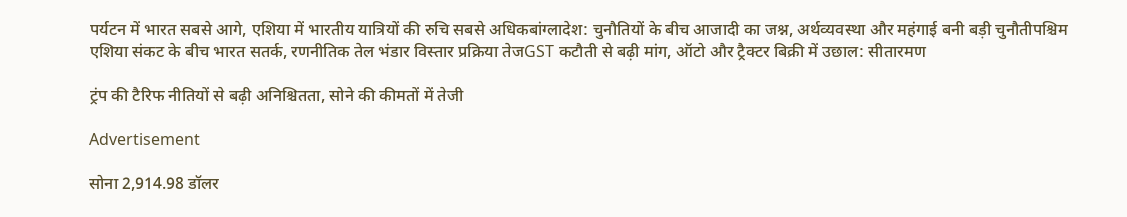पर्यटन में भारत सबसे आगे, एशिया में भारतीय यात्रियों की रुचि सबसे अधिकबांग्लादेश: चुनौतियों के बीच आजादी का जश्न, अर्थव्यवस्था और महंगाई बनी बड़ी चुनौतीपश्चिम एशिया संकट के बीच भारत सतर्क, रणनीतिक तेल भंडार विस्तार प्रक्रिया तेजGST कटौती से बढ़ी मांग, ऑटो और ट्रैक्टर बिक्री में उछाल: सीतारमण

ट्रंप की टैरिफ नीतियों से बढ़ी अनिश्चितता, सोने की कीमतों में तेजी

Advertisement

सोना 2,914.98 डॉलर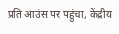प्रति आउंस पर पहुंचा, केंद्रीय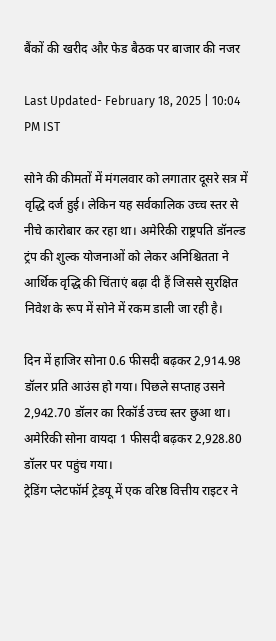बैंकों की खरीद और फेड बैठक पर बाजार की नजर

Last Updated- February 18, 2025 | 10:04 PM IST

सोने की कीमतों में मंगलवार को लगातार दूसरे सत्र में वृद्धि दर्ज हुई। लेकिन यह सर्वकालिक उच्च स्तर से नीचे कारोबार कर रहा था। अमेरिकी राष्ट्रपति डॉनल्ड ट्रंप की शुल्क योजनाओं को लेकर अनिश्चितता ने आर्थिक वृद्धि की चिंताएं बढ़ा दी हैं जिससे सुरक्षित निवेश के रूप में सोने में रकम डाली जा रही है।

दिन में हाजिर सोना 0.6 फीसदी बढ़कर 2,914.98 डॉलर प्रति आउंस हो गया। पिछले सप्ताह उसने 2,942.70 डॉलर का रिकॉर्ड उच्च स्तर छुआ था। अमेरिकी सोना वायदा 1 फीसदी बढ़कर 2,928.80 डॉलर पर पहुंच गया।
ट्रेडिंग प्लेटफॉर्म ट्रेडयू में एक वरिष्ठ वित्तीय राइटर ने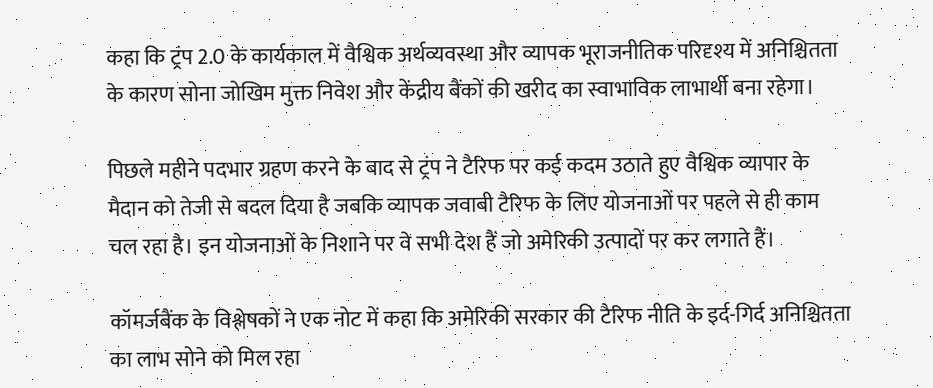कहा कि ट्रंप 2.0 के कार्यकाल में वैश्विक अर्थव्यवस्था और व्यापक भूराजनीतिक परिदृश्य में अनिश्चितता के कारण सोना जोखिम मुक्त निवेश और केंद्रीय बैंकों की खरीद का स्वाभाविक लाभार्थी बना रहेगा।

पिछले महीने पदभार ग्रहण करने के बाद से ट्रंप ने टैरिफ पर कई कदम उठाते हुए वैश्विक व्यापार के मैदान को तेजी से बदल दिया है जबकि व्यापक जवाबी टैरिफ के लिए योजनाओं पर पहले से ही काम चल रहा है। इन योजनाओं के निशाने पर वे सभी देश हैं जो अमेरिकी उत्पादों पर कर लगाते हैं।

कॉमर्जबैंक के विश्लेषकों ने एक नोट में कहा कि अमेरिकी सरकार की टैरिफ नीति के इर्द-गिर्द अनिश्चितता का लाभ सोने को मिल रहा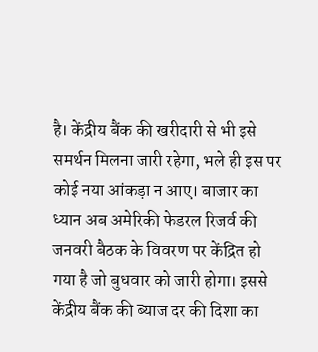है। केंद्रीय बैंक की खरीदारी से भी इसे समर्थन मिलना जारी रहेगा, भले ही इस पर कोई नया आंकड़ा न आए। बाजार का ध्यान अब अमेरिकी फेडरल रिजर्व की जनवरी बैठक के विवरण पर केंद्रित हो गया है जो बुधवार को जारी होगा। इससे केंद्रीय बैंक की ब्याज दर की दिशा का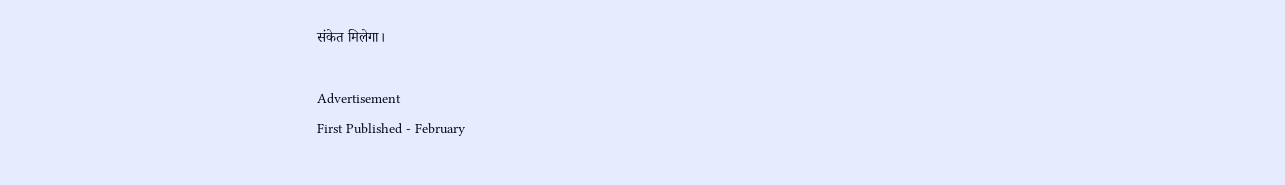संकेत मिलेगा।

Advertisement
First Published - February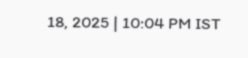18, 2025 | 10:04 PM IST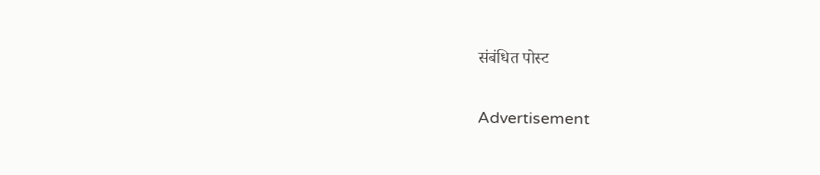संबंधित पोस्ट

Advertisement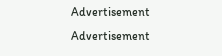Advertisement
Advertisement